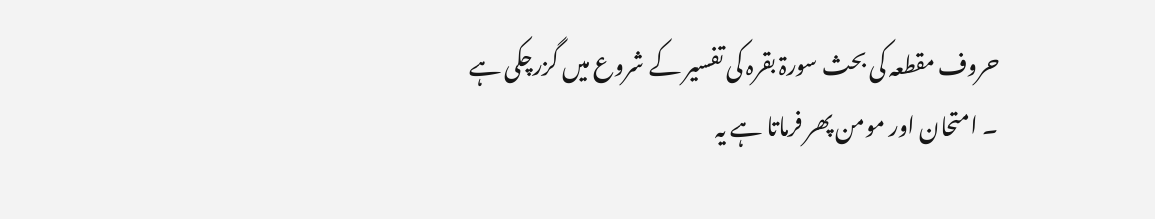حروف مقطعہ کی بحث سورۃ بقرہ کی تفسیر کے شروع میں گزرچکی ہے ۔ امتحان اور مومن پھر فرماتا ہے یہ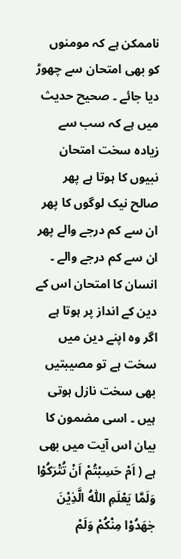ناممکن ہے کہ مومنوں کو بھی امتحان سے چھوڑ دیا جائے ۔ صحیح حدیث میں ہے کہ سب سے زیادہ سخت امتحان نبیوں کا ہوتا ہے پھر صالح نیک لوگوں کا پھر ان سے کم درجے والے پھر ان سے کم درجے والے ۔ انسان کا امتحان اس کے دین کے انداز پر ہوتا ہے اگر وہ اپنے دین میں سخت ہے تو مصیبتیں بھی سخت نازل ہوتی ہیں ۔ اسی مضمون کا بیان اس آیت میں بھی ہے ( اَمْ حَسِبْتُمْ اَنْ تُتْرَكُوْا وَلَمَّا يَعْلَمِ اللّٰهُ الَّذِيْنَ جٰهَدُوْا مِنْكُمْ وَلَمْ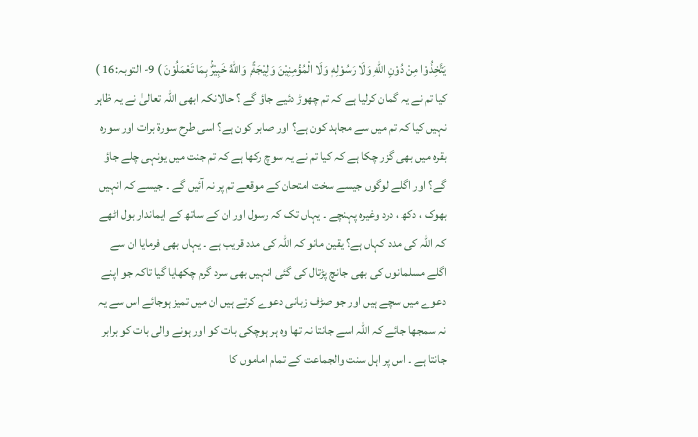يَتَّخِذُوْا مِنْ دُوْنِ اللّٰهِ وَلَا رَسُوْلِهٖ وَلَا الْمُؤْمِنِيْنَ وَلِيْجَةً ۭ وَاللّٰهُ خَبِيْرٌۢ بِمَا تَعْمَلُوْنَ ) 9- التوبہ:16 ) کیا تم نے یہ گمان کرلیا ہے کہ تم چھوڑ دئیے جاؤ گے ؟ حالانکہ ابھی اللہ تعالیٰ نے یہ ظاہر نہیں کیا کہ تم میں سے مجاہد کون ہے؟ اور صابر کون ہے؟ اسی طرح سورۃ برات اور سورہ بقرہ میں بھی گزر چکا ہے کہ کیا تم نے یہ سوچ رکھا ہے کہ تم جنت میں یونہی چلے جاؤ گے؟ اور اگلے لوگوں جیسے سخت امتحان کے موقعے تم پر نہ آئیں گے ۔ جیسے کہ انہیں بھوک ، دکھ ، درد وغیرہ پہنچے ۔ یہاں تک کہ رسول اور ان کے ساتھ کے ایماندار بول اٹھے کہ اللہ کی مدد کہاں ہے؟ یقین مانو کہ اللہ کی مدد قریب ہے ۔ یہاں بھی فرمایا ان سے اگلے مسلمانوں کی بھی جانچ پڑتال کی گئی انہیں بھی سرد گرم چکھایا گیا تاکہ جو اپنے دعوے میں سچے ہیں اور جو صڑف زبانی دعوے کرتے ہیں ان میں تمیز ہوجائے اس سے یہ نہ سمجھا جائے کہ اللہ اسے جانتا نہ تھا وہ ہر ہوچکی بات کو اور ہونے والی بات کو برابر جانتا ہے ۔ اس پر اہل سنت والجماعت کے تمام اماموں کا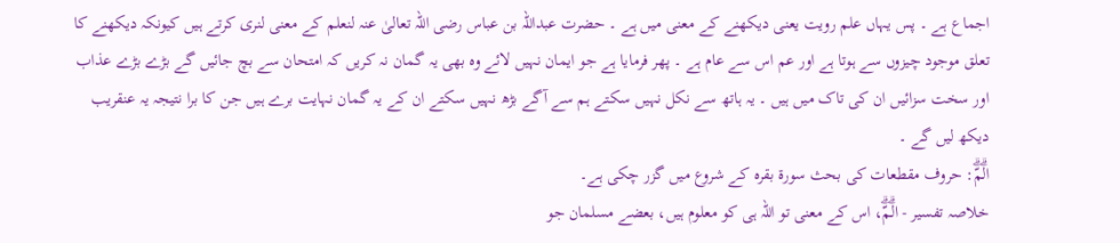اجماع ہے ۔ پس یہاں علم رویت یعنی دیکھنے کے معنی میں ہے ۔ حضرت عبداللہ بن عباس رضی اللہ تعالیٰ عنہ لنعلم کے معنی لنری کرتے ہیں کیونکہ دیکھنے کا تعلق موجود چیزوں سے ہوتا ہے اور عم اس سے عام ہے ۔ پھر فرمایا ہے جو ایمان نہیں لائے وہ بھی یہ گمان نہ کریں کہ امتحان سے بچ جائیں گے بڑے بڑے عذاب اور سخت سزائیں ان کی تاک میں ہیں ۔ یہ ہاتھ سے نکل نہیں سکتے ہم سے آگے بڑھ نہیں سکتے ان کے یہ گمان نہایت برے ہیں جن کا برا نتیجہ یہ عنقریب دیکھ لیں گے ۔
الۗمّۗ: حروف مقطعات کی بحث سورة بقرہ کے شروع میں گزر چکی ہے۔
خلاصہ تفسیر - الۗمّۗ، اس کے معنی تو اللہ ہی کو معلوم ہیں، بعضے مسلمان جو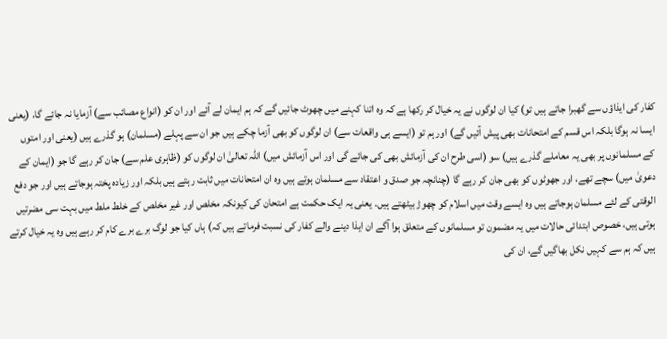کفار کی ایذاؤں سے گھبرا جاتے ہیں تو) کیا ان لوگوں نے یہ خیال کر رکھا ہے کہ وہ اتنا کہنے میں چھوٹ جائیں گے کہ ہم ایمان لے آئے اور ان کو (انواع مصائب سے) آزمایا نہ جائے گا، (یعنی ایسا نہ ہوگا بلکہ اس قسم کے امتحانات بھی پیش آئیں گے) اور ہم تو (ایسے ہی واقعات سے) ان لوگوں کو بھی آزما چکے ہیں جو ان سے پہلے (مسلمان) ہو گذرے ہیں (یعنی اور امتوں کے مسلمانوں پر بھی یہ معاملے گذرے ہیں) سو (اسی طرح ان کی آزمائش بھی کی جائے گی اور اس آزمائش میں) اللہ تعالیٰ ان لوگوں کو (ظاہری علم سے) جان کر رہے گا جو (ایمان کے دعویٰ میں) سچے تھے، اور جھوٹوں کو بھی جان کر رہے گا (چنانچہ جو صدق و اعتقاد سے مسلمان ہوتے ہیں وہ ان امتحانات میں ثابت رہتے ہیں بلکہ اور زیادہ پختہ ہوجاتے ہیں اور جو دفع الوقتی کے لئے مسلمان ہوجاتے ہیں وہ ایسے وقت میں اسلام کو چھوڑ بیٹھتے ہیں۔ یعنی یہ ایک حکمت ہے امتحان کی کیونکہ مخلص اور غیر مخلص کے خلط ملط میں بہت سی مضرتیں ہوتی ہیں، خصوص ابتدائی حالات میں یہ مضمون تو مسلمانوں کے متعلق ہوا آگے ان ایذا دینے والے کفار کی نسبت فرماتے ہیں کہ) ہاں کیا جو لوگ برے برے کام کر رہے ہیں وہ یہ خیال کرتے ہیں کہ ہم سے کہیں نکل بھاگیں گے، ان کی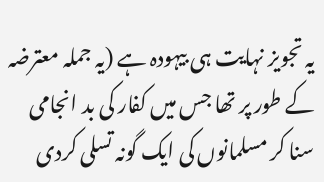یہ تجویز نہایت ہی بیہودہ ہے (یہ جملہ معترضہ کے طور پر تھا جس میں کفار کی بد انجامی سنا کر مسلمانوں کی ایک گونہ تسلی کردی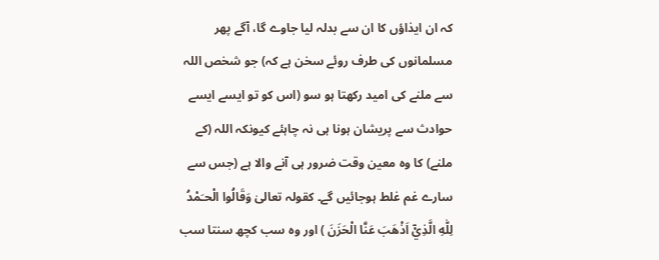کہ ان ایذاؤں کا ان سے بدلہ لیا جاوے گا، آگے پھر مسلمانوں کی طرف روئے سخن ہے کہ) جو شخص اللہ سے ملنے کی امید رکھتا ہو سو (اس کو تو ایسے ایسے حوادث سے پریشان ہونا ہی نہ چاہئے کیونکہ اللہ (کے ملنے) کا وہ معین وقت ضرور ہی آنے والا ہے (جس سے سارے غم غلط ہوجائیں گے۔ کقولہ تعالیٰ وَقَالُوا الْحـَمْدُ لِلّٰهِ الَّذِيْٓ اَذْهَبَ عَنَّا الْحَزَنَ ) اور وہ سب کچھ سنتا سب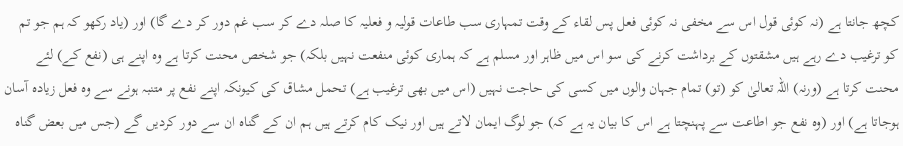کچھ جانتا ہے (نہ کوئی قول اس سے مخفی نہ کوئی فعل پس لقاء کے وقت تمہاری سب طاعات قولیہ و فعلیہ کا صلہ دے کر سب غم دور کر دے گا) اور (یاد رکھو کہ ہم جو تم کو ترغیب دے رہے ہیں مشقتوں کے برداشت کرنے کی سو اس میں ظاہر اور مسلم ہے کہ ہماری کوئی منفعت نہیں بلکہ) جو شخص محنت کرتا ہے وہ اپنے ہی (نفع کے) لئے محنت کرتا ہے (ورنہ) اللہ تعالیٰ کو (تو) تمام جہان والوں میں کسی کی حاجت نہیں (اس میں بھی ترغیب ہے) تحمل مشاق کی کیونکہ اپنے نفع پر متنبہ ہونے سے وہ فعل زیادہ آسان ہوجاتا ہے) اور (وہ نفع جو اطاعت سے پہنچتا ہے اس کا بیان یہ ہے کہ) جو لوگ ایمان لاتے ہیں اور نیک کام کرتے ہیں ہم ان کے گناہ ان سے دور کردیں گے (جس میں بعض گناہ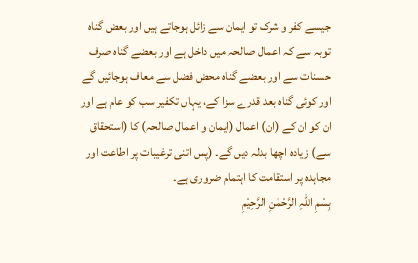جیسے کفر و شرک تو ایمان سے زائل ہوجاتے ہیں اور بعض گناہ توبہ سے کہ اعمال صالحہ میں داخل ہے اور بعضے گناہ صرف حسنات سے اور بعضے گناہ محض فضل سے معاف ہوجائیں گے اور کوئی گناہ بعد قدرے سزا کے، یہاں تکفیر سب کو عام ہے اور ان کو ان کے (ان) اعمال (ایمان و اعمال صالحہ) کا (استحقاق سے) زیادہ اچھا بدلہ دیں گے۔ (پس اتنی ترغیبات پر اطاعت اور مجاہدہ پر استقامت کا اہتمام ضروری ہے۔
بِسْمِ اللہِ الرَّحْمٰنِ الرَّحِيْمِ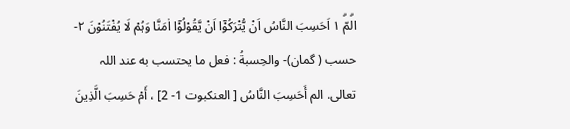الۗمّۗ ١ اَحَسِبَ النَّاسُ اَنْ يُّتْرَكُوْٓا اَنْ يَّقُوْلُوْٓا اٰمَنَّا وَہُمْ لَا يُفْتَنُوْنَ ٢- حسب ( گمان)- والحِسبةُ : فعل ما يحتسب به عند اللہ تعالی. الم أَحَسِبَ النَّاسُ [ العنکبوت 1- 2] ، أَمْ حَسِبَ الَّذِينَ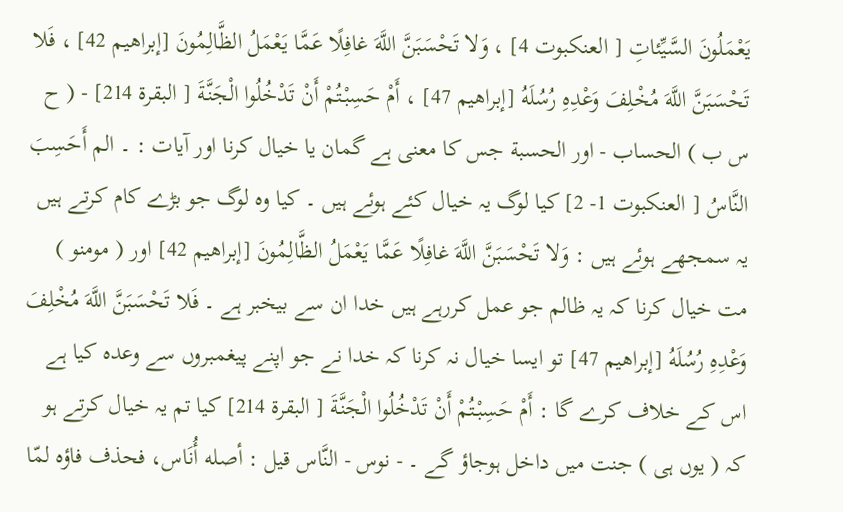يَعْمَلُونَ السَّيِّئاتِ [ العنکبوت 4] ، وَلا تَحْسَبَنَّ اللَّهَ غافِلًا عَمَّا يَعْمَلُ الظَّالِمُونَ [إبراهيم 42] ، فَلا تَحْسَبَنَّ اللَّهَ مُخْلِفَ وَعْدِهِ رُسُلَهُ [إبراهيم 47] ، أَمْ حَسِبْتُمْ أَنْ تَدْخُلُوا الْجَنَّةَ [ البقرة 214] - ( ح س ب ) الحساب - اور الحسبة جس کا معنی ہے گمان یا خیال کرنا اور آیات : ۔ الم أَحَسِبَ النَّاسُ [ العنکبوت 1- 2] کیا لوگ یہ خیال کئے ہوئے ہیں ۔ کیا وہ لوگ جو بڑے کام کرتے ہیں یہ سمجھے ہوئے ہیں : وَلا تَحْسَبَنَّ اللَّهَ غافِلًا عَمَّا يَعْمَلُ الظَّالِمُونَ [إبراهيم 42] اور ( مومنو ) مت خیال کرنا کہ یہ ظالم جو عمل کررہے ہیں خدا ان سے بیخبر ہے ۔ فَلا تَحْسَبَنَّ اللَّهَ مُخْلِفَ وَعْدِهِ رُسُلَهُ [إبراهيم 47] تو ایسا خیال نہ کرنا کہ خدا نے جو اپنے پیغمبروں سے وعدہ کیا ہے اس کے خلاف کرے گا : أَمْ حَسِبْتُمْ أَنْ تَدْخُلُوا الْجَنَّةَ [ البقرة 214] کیا تم یہ خیال کرتے ہو کہ ( یوں ہی ) جنت میں داخل ہوجاؤ گے ۔ - نوس - النَّاس قيل : أصله أُنَاس، فحذف فاؤه لمّا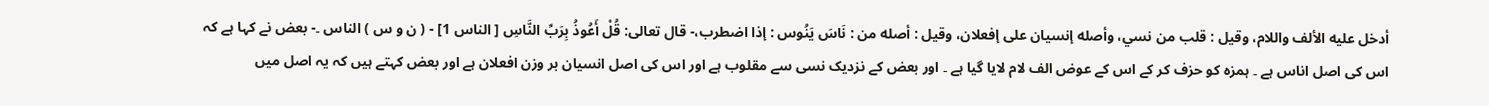أدخل عليه الألف واللام، وقیل : قلب من نسي، وأصله إنسیان علی إفعلان، وقیل : أصله من : نَاسَ يَنُوس : إذا اضطرب،- قال تعالی: قُلْ أَعُوذُ بِرَبِّ النَّاسِ [ الناس 1] - ( ن و س ) الناس ۔- بعض نے کہا ہے کہ اس کی اصل اناس ہے ۔ ہمزہ کو حزف کر کے اس کے عوض الف لام لایا گیا ہے ۔ اور بعض کے نزدیک نسی سے مقلوب ہے اور اس کی اصل انسیان بر وزن افعلان ہے اور بعض کہتے ہیں کہ یہ اصل میں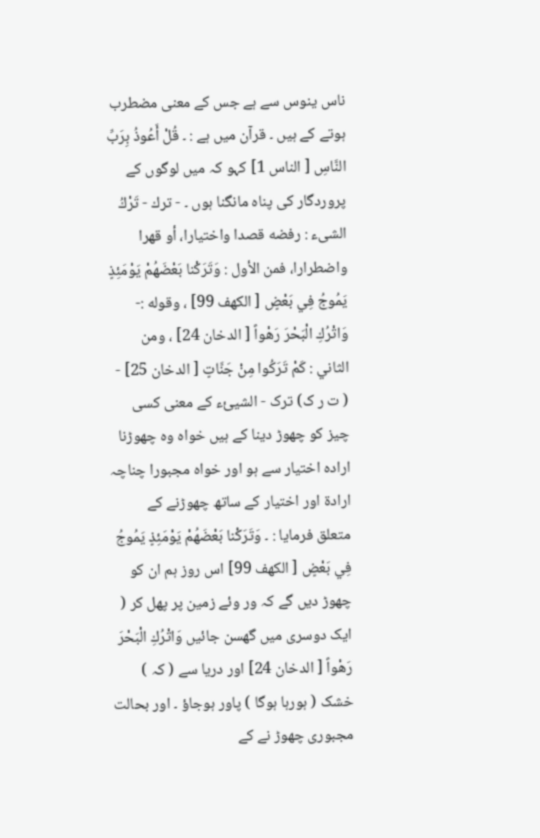ناس ینوس سے ہے جس کے معنی مضطرب ہوتے کے ہیں ۔ قرآن میں ہے : ۔ قُلْ أَعُوذُ بِرَبِّ النَّاسِ [ الناس 1] کہو کہ میں لوگوں کے پروردگار کی پناہ مانگنا ہوں ۔ - ترك - تَرْكُ الشیء : رفضه قصدا واختیارا، أو قهرا واضطرارا، فمن الأول : وَتَرَكْنا بَعْضَهُمْ يَوْمَئِذٍ يَمُوجُ فِي بَعْضٍ [ الكهف 99] ، وقوله :- وَاتْرُكِ الْبَحْرَ رَهْواً [ الدخان 24] ، ومن الثاني : كَمْ تَرَكُوا مِنْ جَنَّاتٍ [ الدخان 25] - ( ت ر ک) ترک - الشیئء کے معنی کسی چیز کو چھوڑ دینا کے ہیں خواہ وہ چھوڑنا ارادہ اختیار سے ہو اور خواہ مجبورا چناچہ ارادۃ اور اختیار کے ساتھ چھوڑنے کے متعلق فرمایا : ۔ وَتَرَكْنا بَعْضَهُمْ يَوْمَئِذٍ يَمُوجُ فِي بَعْضٍ [ الكهف 99] اس روز ہم ان کو چھوڑ دیں گے کہ ور وئے زمین پر پھل کر ( ایک دوسری میں گھسن جائیں وَاتْرُكِ الْبَحْرَ رَهْواً [ الدخان 24] اور دریا سے ( کہ ) خشک ( ہورہا ہوگا ) پاور ہوجاؤ ۔ اور بحالت مجبوری چھوڑ نے کے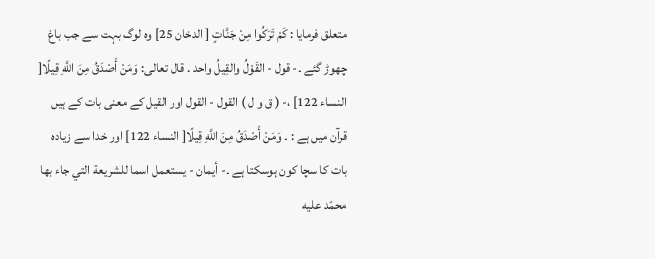متعلق فرمایا : كَمْ تَرَكُوا مِنْ جَنَّاتٍ [ الدخان 25] وہ لوگ بہت سے جب باغ چھوڑ گئے ۔- قول - القَوْلُ والقِيلُ واحد . قال تعالی: وَمَنْ أَصْدَقُ مِنَ اللَّهِ قِيلًا[ النساء 122] ،- ( ق و ل ) القول - القول اور القیل کے معنی بات کے ہیں قرآن میں ہے : ۔ وَمَنْ أَصْدَقُ مِنَ اللَّهِ قِيلًا[ النساء 122] اور خدا سے زیادہ بات کا سچا کون ہوسکتا ہے ۔- أیمان - يستعمل اسما للشریعة التي جاء بها محمّد عليه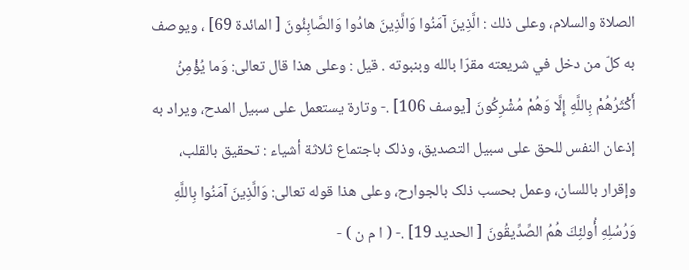الصلاة والسلام، وعلی ذلك : الَّذِينَ آمَنُوا وَالَّذِينَ هادُوا وَالصَّابِئُونَ [ المائدة 69] ، ويوصف به كلّ من دخل في شریعته مقرّا بالله وبنبوته . قيل : وعلی هذا قال تعالی: وَما يُؤْمِنُ أَكْثَرُهُمْ بِاللَّهِ إِلَّا وَهُمْ مُشْرِكُونَ [يوسف 106] .- وتارة يستعمل علی سبیل المدح، ويراد به إذعان النفس للحق علی سبیل التصدیق، وذلک باجتماع ثلاثة أشياء : تحقیق بالقلب، وإقرار باللسان، وعمل بحسب ذلک بالجوارح، وعلی هذا قوله تعالی: وَالَّذِينَ آمَنُوا بِاللَّهِ وَرُسُلِهِ أُولئِكَ هُمُ الصِّدِّيقُونَ [ الحدید 19] .- ( ا م ن ) -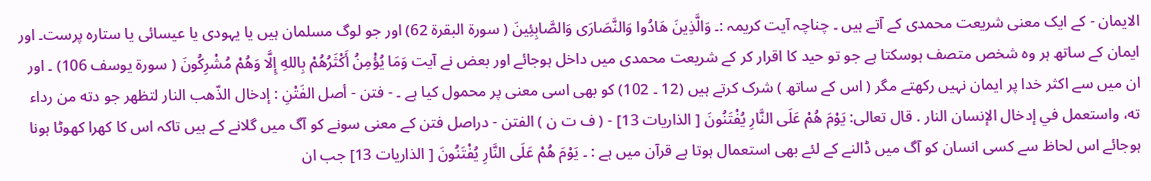الایمان - کے ایک معنی شریعت محمدی کے آتے ہیں ۔ چناچہ آیت کریمہ :۔ وَالَّذِينَ هَادُوا وَالنَّصَارَى وَالصَّابِئِينَ ( سورة البقرة 62) اور جو لوگ مسلمان ہیں یا یہودی یا عیسائی یا ستارہ پرست۔ اور ایمان کے ساتھ ہر وہ شخص متصف ہوسکتا ہے جو تو حید کا اقرار کر کے شریعت محمدی میں داخل ہوجائے اور بعض نے آیت وَمَا يُؤْمِنُ أَكْثَرُهُمْ بِاللهِ إِلَّا وَهُمْ مُشْرِكُونَ ( سورة يوسف 106) ۔ اور ان میں سے اکثر خدا پر ایمان نہیں رکھتے مگر ( اس کے ساتھ ) شرک کرتے ہیں (12 ۔ 102) کو بھی اسی معنی پر محمول کیا ہے ۔ - فتن - أصل الفَتْنِ : إدخال الذّهب النار لتظهر جو دته من رداء ته، واستعمل في إدخال الإنسان النار . قال تعالی: يَوْمَ هُمْ عَلَى النَّارِ يُفْتَنُونَ [ الذاریات 13] - ( ف ت ن ) الفتن - دراصل فتن کے معنی سونے کو آگ میں گلانے کے ہیں تاکہ اس کا کھرا کھوٹا ہونا ہوجائے اس لحاظ سے کسی انسان کو آگ میں ڈالنے کے لئے بھی استعمال ہوتا ہے قرآن میں ہے : ۔ يَوْمَ هُمْ عَلَى النَّارِ يُفْتَنُونَ [ الذاریات 13] جب ان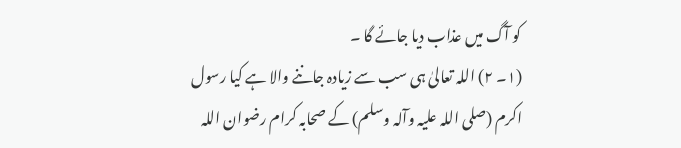کو آگ میں عذاب دیا جائے گا ۔
(١۔ ٢) اللہ تعالیٰ ہی سب سے زیادہ جاننے والا ہے کیا رسول اکرم (صلی اللہ علیہ وآلہ وسلم) کے صحابہ کرام رضوان اللہ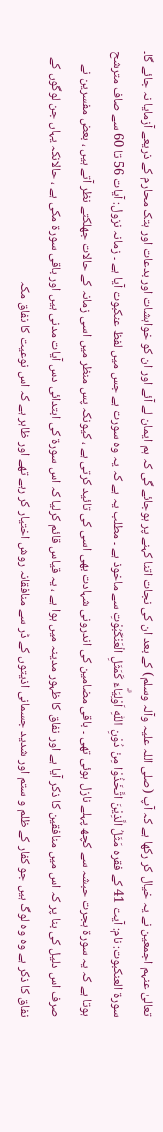تعالیٰ عنہم اجمعین نے یہ خیال کر رکھا ہے کہ آپ (صلی اللہ علیہ وآلہ وسلم) کے بعد ان کی نجات اتنا کہنے پر ہوجائے گی کہ ہم ایمان لے آئے اور ان کو خواہشات اور بدعات اور ہتک محارم کے ذریعے آزمایا نہ جائے گا۔
سورة العنکبوت: نام: آیت 41 کے فقرہ مَثَلُ الَّذِيْنَ اتَّخَذُوْا مِنْ دُوْنِ اللّٰهِ اَوْلِيَاۗءَ كَمَثَلِ الْعَنْكَبُوْتِ سے ماخوذ ہے ۔ مطلب یہ ہے کہ یہ وہ سورت ہے جس میں لفظ عنکبوت آیا ہے ۔ زمانہ نزول: آیات 56 تا 60 سے صاف مترشح ہوتا ہے کہ یہ سورۃ ہجرت حبشہ سے کچھ پہلے نازل ہوئی تھی ۔ باقی مضامین کی اندرونی شہادت بھی اسی کی تائید کرتی ہے ، کیونکہ پس منظر میں اسی زمانہ کے حالات جھلکتے نظر آتے ہیں ، بعض مفسرین نے صرف اس دلیل کی بنا پر کہ اس میں منافقین کا ذکر آیا ہے اور نفاق کا ظہور مدینہ میں ہوا ہے ، یہ قیاس قائم کرلیا کہ اس سورۃ کی ابتدائی دس آیات مدنی ہیں اور باقی سورۃ مکی ہے ، حالانکہ یہاں جن لوگوں کے نفاق کا ذکر ہے وہ وہ لوگ ہیں جو کفار کے ظلم و ستم اور شدید جسمانی اذیتوں کے ڈر سے منافقانہ روش اختیار کر رہے تھے اور ظاہر ہے کہ اس نوعیت کا نفاق مکہ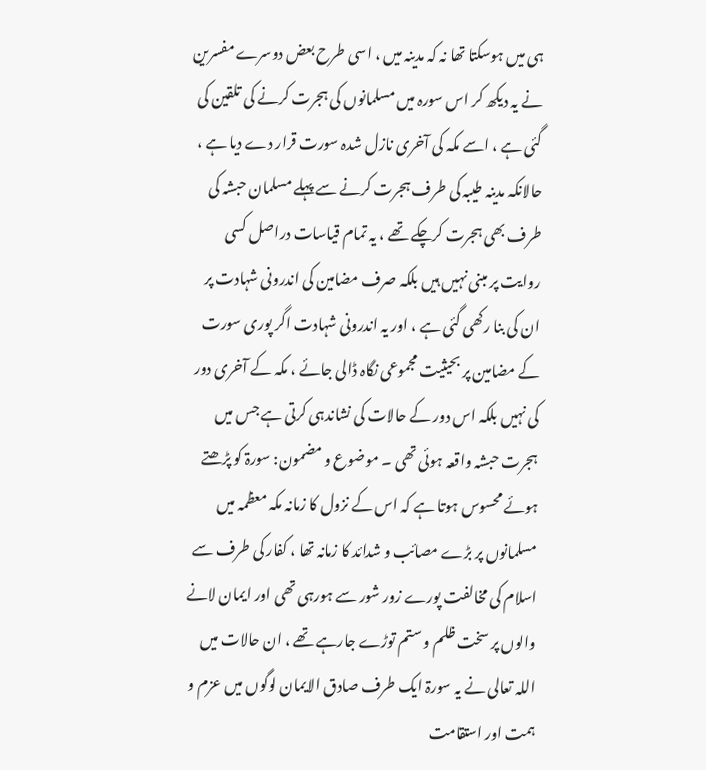ہی میں ہوسکتا تھا نہ کہ مدینہ میں ، اسی طرح بعض دوسرے مفسرین نے یہ دیکھ کر اس سورہ میں مسلمانوں کی ہجرت کرنے کی تلقین کی گئی ہے ، اسے مکہ کی آخری نازل شدہ سورت قرار دے دیا ہے ، حالانکہ مدینہ طیبہ کی طرف ہجرت کرنے سے پہلے مسلمان حبشہ کی طرف بھی ہجرت کرچکے تھے ، یہ تمام قیاسات دراصل کسی روایت پر مبنی نہیں ہیں بلکہ صرف مضامین کی اندرونی شہادت پر ان کی بنا رکھی گئی ہے ، اور یہ اندرونی شہادت اگر پوری سورت کے مضامین پر بحیثیت مجموعی نگاہ ڈالی جائے ، مکہ کے آخری دور کی نہیں بلکہ اس دور کے حالات کی نشاندہی کرتی ہے جس میں ہجرت حبشہ واقعہ ہوئی تھی ۔ موضوع و مضمون: سورۃ کو پڑھتے ہوئے محسوس ہوتا ہے کہ اس کے نزول کا زمانہ مکہ معظمہ میں مسلمانوں پر بڑے مصائب و شدائد کا زمانہ تھا ، کفار کی طرف سے اسلام کی مخالفت پورے زور شور سے ہورہی تھی اور ایمان لانے والوں پر سخت ظلم و ستم توڑے جارہے تھے ، ان حالات میں اللہ تعالی نے یہ سورۃ ایک طرف صادق الایمان لوگوں میں عزم و ہمت اور استقامت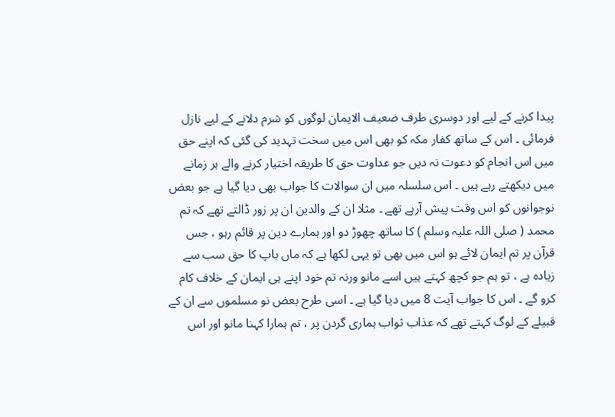پیدا کرنے کے لیے اور دوسری طرف ضعیف الایمان لوگوں کو شرم دلانے کے لیے نازل فرمائی ۔ اس کے ساتھ کفار مکہ کو بھی اس میں سخت تہدید کی گئی کہ اپنے حق میں اس انجام کو دعوت نہ دیں جو عداوت حق کا طریقہ اختیار کرنے والے ہر زمانے میں دیکھتے رہے ہیں ۔ اس سلسلہ میں ان سوالات کا جواب بھی دیا گیا ہے جو بعض نوجوانوں کو اس وقت پیش آرہے تھے ۔ مثلا ان کے والدین ان پر زور ڈالتے تھے کہ تم محمد ( صلی اللہ علیہ وسلم ) کا ساتھ چھوڑ دو اور ہمارے دین پر قائم رہو ، جس قرآن پر تم ایمان لائے ہو اس میں بھی تو یہی لکھا ہے کہ ماں باپ کا حق سب سے زیادہ ہے ، تو ہم جو کچھ کہتے ہیں اسے مانو ورنہ تم خود اپنے ہی ایمان کے خلاف کام کرو گے ۔ اس کا جواب آیت 8 میں دیا گیا ہے ۔ اسی طرح بعض نو مسلموں سے ان کے قبیلے کے لوگ کہتے تھے کہ عذاب ثواب ہماری گردن پر ، تم ہمارا کہنا مانو اور اس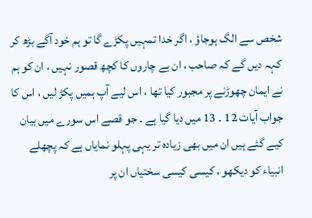شخص سے الگ ہوجاؤ ، اگر خدا تمہیں پکڑے گا تو ہم خود آگے بڑھ کر کہہ دیں گے کہ صاحب ، ان بے چاروں کا کچھ قصور نہیں ، ان کو ہم نے ایمان چھوڑنے پر مجبور کیا تھا ، اس لیے آپ ہمیں پکڑ لیں ، اس کا جواب آیات 12 ۔ 13 میں دیا گیا ہے ۔ جو قصے اس سورے میں بیان کیے گئے ہیں ان میں بھی زیادہ تر یہی پہلو نمایاں ہے کہ پچھلے انبیاء کو دیکھو ، کیسی کیسی سختیاں ان پر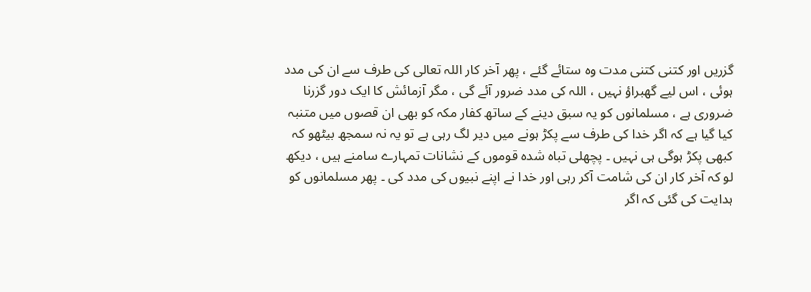گزریں اور کتنی کتنی مدت وہ ستائے گئے ، پھر آخر کار اللہ تعالی کی طرف سے ان کی مدد ہوئی ، اس لیے گھبراؤ نہیں ، اللہ کی مدد ضرور آئے گی ، مگر آزمائش کا ایک دور گزرنا ضروری ہے ، مسلمانوں کو یہ سبق دینے کے ساتھ کفار مکہ کو بھی ان قصوں میں متنبہ کیا گیا ہے کہ اگر خدا کی طرف سے پکڑ ہونے میں دیر لگ رہی ہے تو یہ نہ سمجھ بیٹھو کہ کبھی پکڑ ہوگی ہی نہیں ۔ پچھلی تباہ شدہ قوموں کے نشانات تمہارے سامنے ہیں ، دیکھ لو کہ آخر کار ان کی شامت آکر رہی اور خدا نے اپنے نبیوں کی مدد کی ۔ پھر مسلمانوں کو ہدایت کی گئی کہ اگر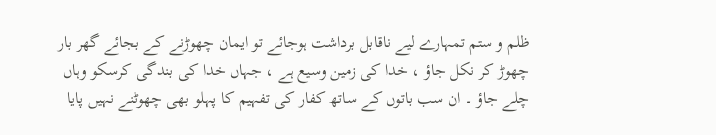ظلم و ستم تمہارے لیے ناقابل برداشت ہوجائے تو ایمان چھوڑنے کے بجائے گھر بار چھوڑ کر نکل جاؤ ، خدا کی زمین وسیع ہے ، جہاں خدا کی بندگی کرسکو وہاں چلے جاؤ ۔ ان سب باتوں کے ساتھ کفار کی تفہیم کا پہلو بھی چھوٹنے نہیں پایا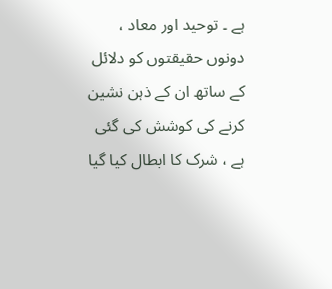ہے ۔ توحید اور معاد ، دونوں حقیقتوں کو دلائل کے ساتھ ان کے ذہن نشین کرنے کی کوشش کی گئی ہے ، شرک کا ابطال کیا گیا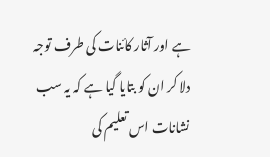ہے اور آثار کائنات کی طرف توجہ دلا کر ان کو بتایا گیا ہے کہ یہ سب نشانات اس تعلیم کی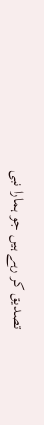تصدیق کر رہے ہیں جو ہمارا نبی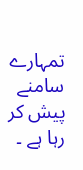تمہارے سامنے پیش کر رہا ہے ۔